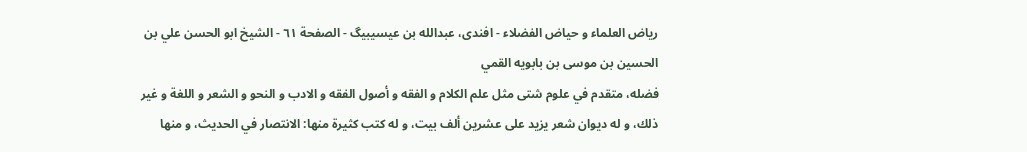ریاض العلماء و حیاض الفضلاء - افندی، عبدالله بن عیسیبیگ - الصفحة ٦١ - الشيخ ابو الحسن علي بن الحسين بن موسى بن بابويه القمي
فضله، متقدم في علوم شتى مثل علم الكلام و الفقه و أصول الفقه و الادب و النحو و الشعر و اللغة و غير ذلك، و له ديوان شعر يزيد على عشرين ألف بيت، و له كتب كثيرة منها: الانتصار في الحديث، و منها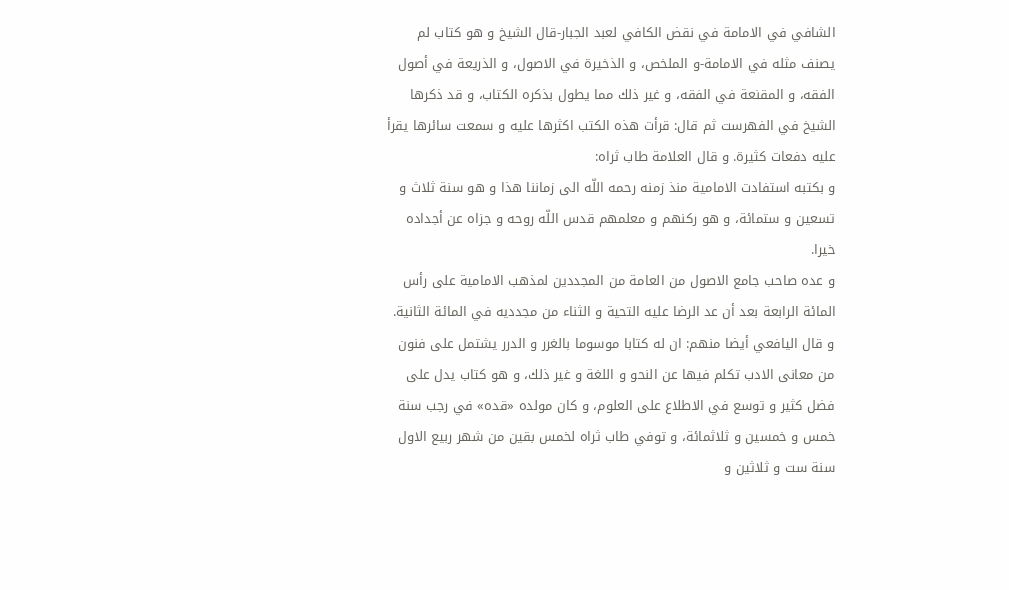الشافي في الامامة في نقض الكافي لعبد الجبار-قال الشيخ و هو كتاب لم يصنف مثله في الامامة-و الملخص، و الذخيرة في الاصول، و الذريعة في أصول الفقه، و المقنعة في الفقه، و غير ذلك مما يطول بذكره الكتاب، و قد ذكرها الشيخ في الفهرست ثم قال: قرأت هذه الكتب اكثرها عليه و سمعت سائرها يقرأ عليه دفعات كثيرة. و قال العلامة طاب ثراه:
و بكتبه استفادت الامامية منذ زمنه رحمه اللّه الى زماننا هذا و هو سنة ثلاث و تسعين و ستمائة، و هو ركنهم و معلمهم قدس اللّه روحه و جزاه عن أجداده خيرا.
و عده صاحب جامع الاصول من العامة من المجددين لمذهب الامامية على رأس المائة الرابعة بعد أن عد الرضا عليه التحية و الثناء من مجدديه في المائة الثانية.
و قال اليافعي أيضا منهم: ان له كتابا موسوما بالغرر و الدرر يشتمل على فنون من معانى الادب تكلم فيها عن النحو و اللغة و غير ذلك، و هو كتاب يدل على فضل كثير و توسع في الاطلاع على العلوم، و كان مولده «قده» في رجب سنة خمس و خمسين و ثلاثمائة، و توفي طاب ثراه لخمس بقين من شهر ربيع الاول سنة ست و ثلاثين و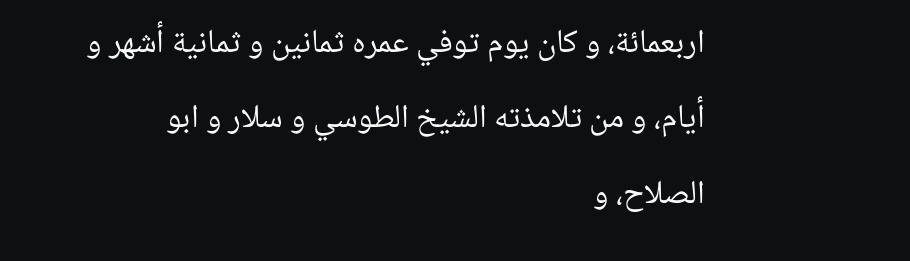اربعمائة، و كان يوم توفي عمره ثمانين و ثمانية أشهر و أيام، و من تلامذته الشيخ الطوسي و سلار و ابو الصلاح، و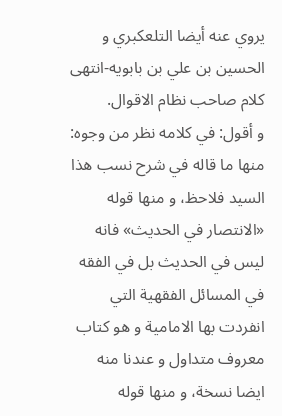يروي عنه أيضا التلعكبري و الحسين بن علي بن بابويه-انتهى كلام صاحب نظام الاقوال.
و أقول: في كلامه نظر من وجوه: منها ما قاله في شرح نسب هذا السيد فلاحظ، و منها قوله «الانتصار في الحديث» فانه ليس في الحديث بل في الفقه في المسائل الفقهية التي انفردت بها الامامية و هو كتاب معروف متداول و عندنا منه ايضا نسخة، و منها قوله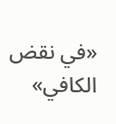«في نقض الكافي»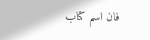فان اسم كتاب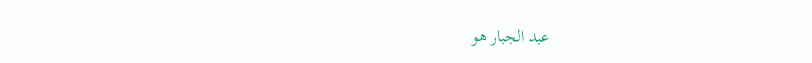عبد الجبار هو